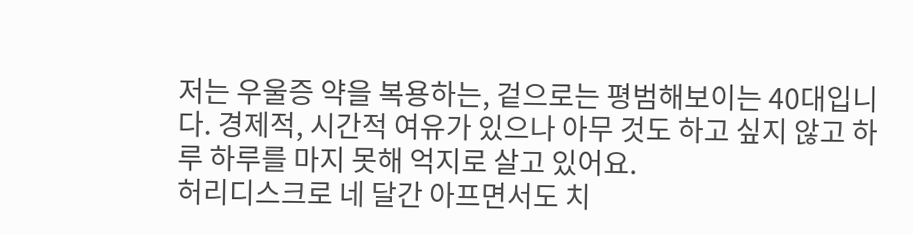저는 우울증 약을 복용하는, 겉으로는 평범해보이는 40대입니다. 경제적, 시간적 여유가 있으나 아무 것도 하고 싶지 않고 하루 하루를 마지 못해 억지로 살고 있어요.
허리디스크로 네 달간 아프면서도 치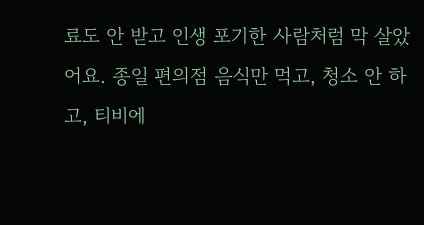료도 안 받고 인생 포기한 사람처럼 막 살았어요. 종일 편의점 음식만 먹고, 청소 안 하고, 티비에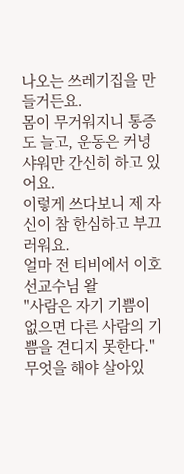나오는 쓰레기집을 만들거든요.
몸이 무거워지니 통증도 늘고, 운동은 커녕 샤워만 간신히 하고 있어요.
이렇게 쓰다보니 제 자신이 참 한심하고 부끄러워요.
얼마 전 티비에서 이호선교수님 왈
"사람은 자기 기쁨이 없으면 다른 사람의 기쁨을 견디지 못한다."
무엇을 해야 살아있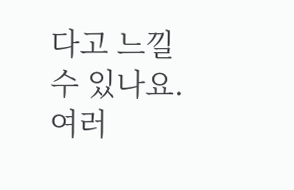다고 느낄 수 있나요.
여러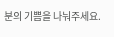분의 기쁨을 나눠주세요.